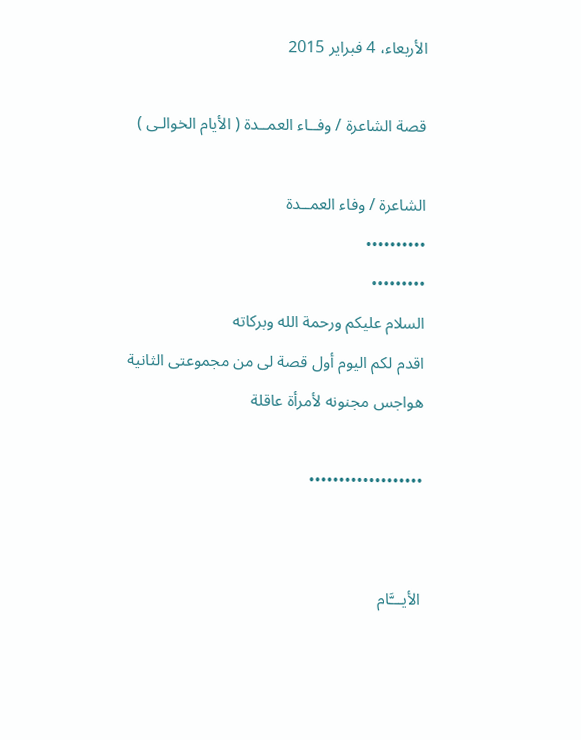الأربعاء، 4 فبراير 2015

قصة الشاعرة / وفــاء العمــدة ( الأيام الخوالـى )

الشاعرة / وفاء العمــدة
••••••••••
•••••••••
السلام عليكم ورحمة الله وبركاته
اقدم لكم اليوم أول قصة لى من مجموعتى الثانية
هواجس مجنونه لأمرأة عاقلة

•••••••••••••••••••


الأيـــَّام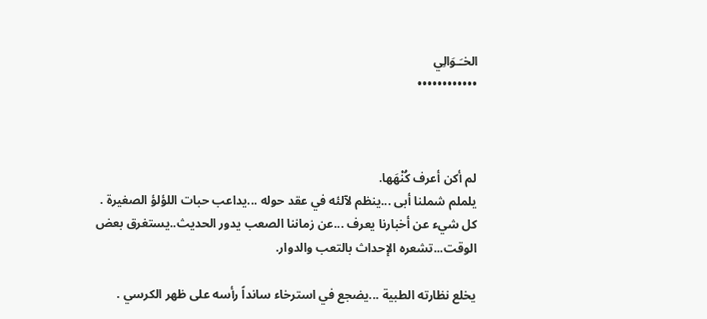الخـَـوَالِي
••••••••••••



لم أكن أعرف كُنْهَها.
يلملم شملنا أبى ...ينظم لآلئه في عقد حوله ...يداعب حبات اللؤلؤ الصغيرة .
كل شيء عن أخبارنا يعرف ...عن زماننا الصعب يدور الحديث..يستغرق بعض الوقت...تشعره الإحداث بالتعب والدوار.

يخلع نظارته الطبية ...يضجع في استرخاء سانداً رأسه على ظهر الكرسي .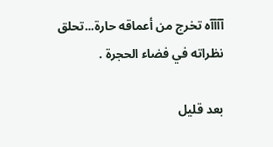آآآآه تخرج من أعماقه حارة...تحلق نظراته في فضاء الحجرة .

بعد قليل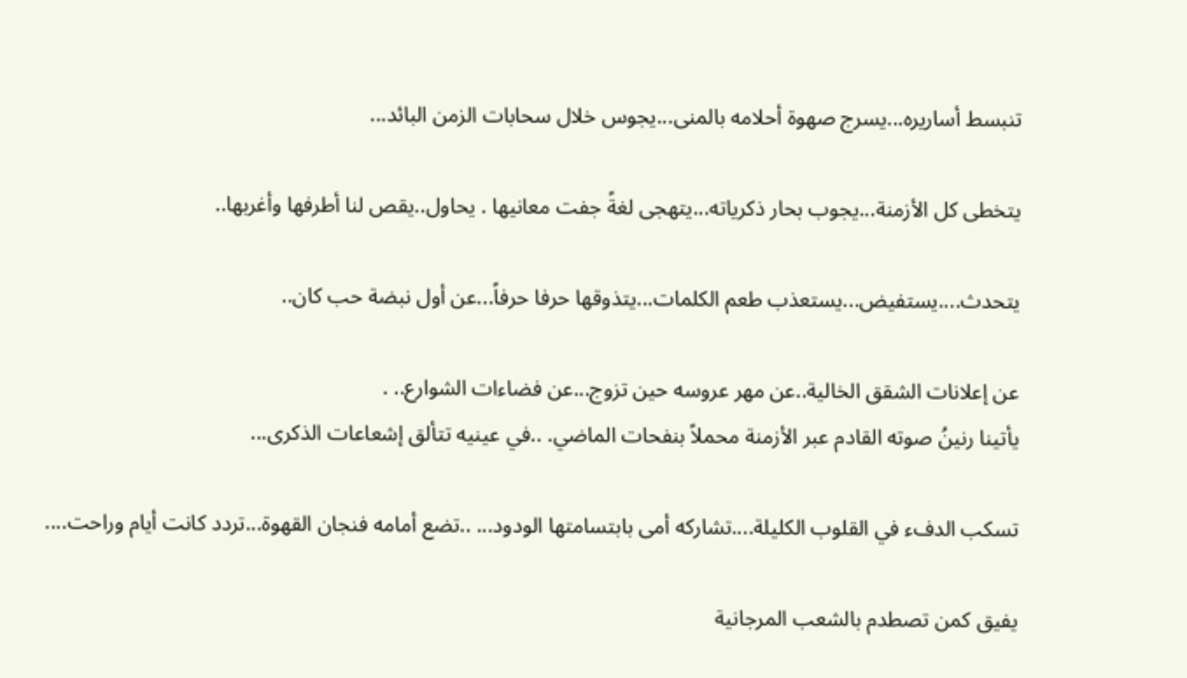تنبسط أساريره...يسرج صهوة أحلامه بالمنى...يجوس خلال سحابات الزمن البائد...

يتخطى كل الأزمنة...يجوب بحار ذكرياته...يتهجى لغةً جفت معانيها . يحاول..يقص لنا أطرفها وأغربها..

يتحدث....يستفيض...يستعذب طعم الكلمات...يتذوقها حرفا حرفاً...عن أول نبضة حب كان..

عن إعلانات الشقق الخالية..عن مهر عروسه حين تزوج...عن فضاءات الشوارع.. .
يأتينا رنينُ صوته القادم عبر الأزمنة محملاً بنفحات الماضي. ..في عينيه تتألق إشعاعات الذكرى...

تسكب الدفء في القلوب الكليلة....تشاركه أمى بابتسامتها الودود... ..تضع أمامه فنجان القهوة...تردد كانت أيام وراحت....

يفيق كمن تصطدم بالشعب المرجانية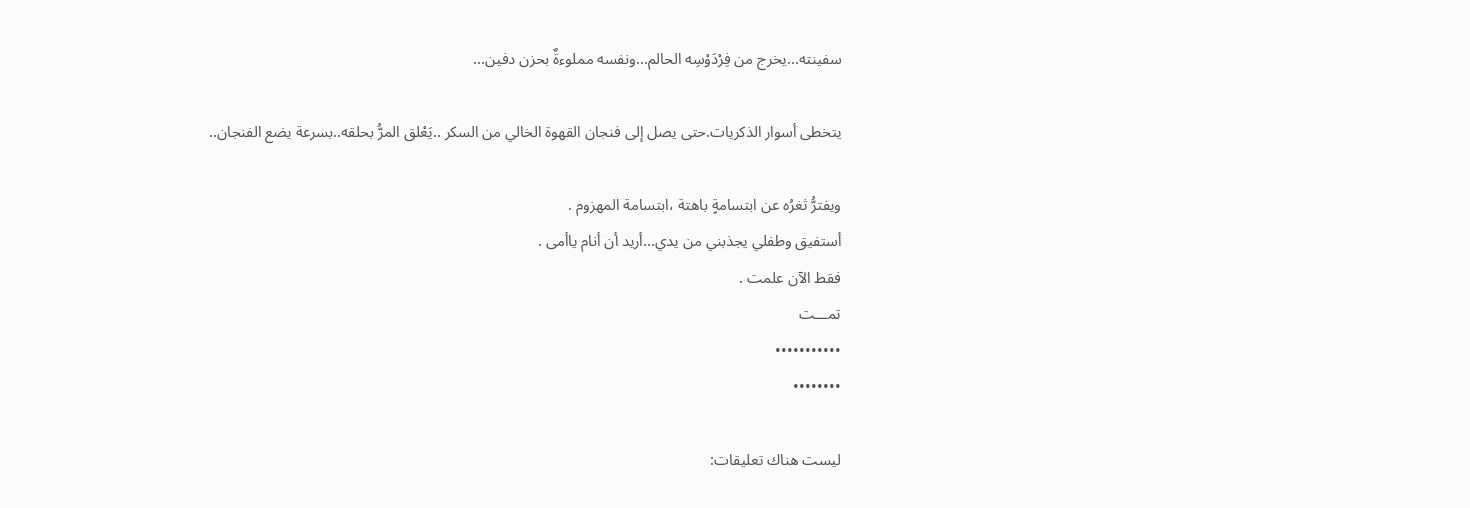سفينته...يخرج من فِرْدَوْسِه الحالم...ونفسه مملوءةٌ بحزن دفين...

يتخطى أسوار الذكريات.حتى يصل إلى فنجان القهوة الخالي من السكر ..يَعْلق المرُّ بحلقه..بسرعة يضع الفنجان..

ويفترُّ ثغرُه عن ابتسامةٍ باهتة ،ابتسامة المهزوم .
أستفيق وطفلي يجذبني من يدي...أريد أن أنام ياأمى .
فقط الآن علمت .
تمـــت
•••••••••••
••••••••

ليست هناك تعليقات: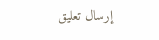إرسال تعليق